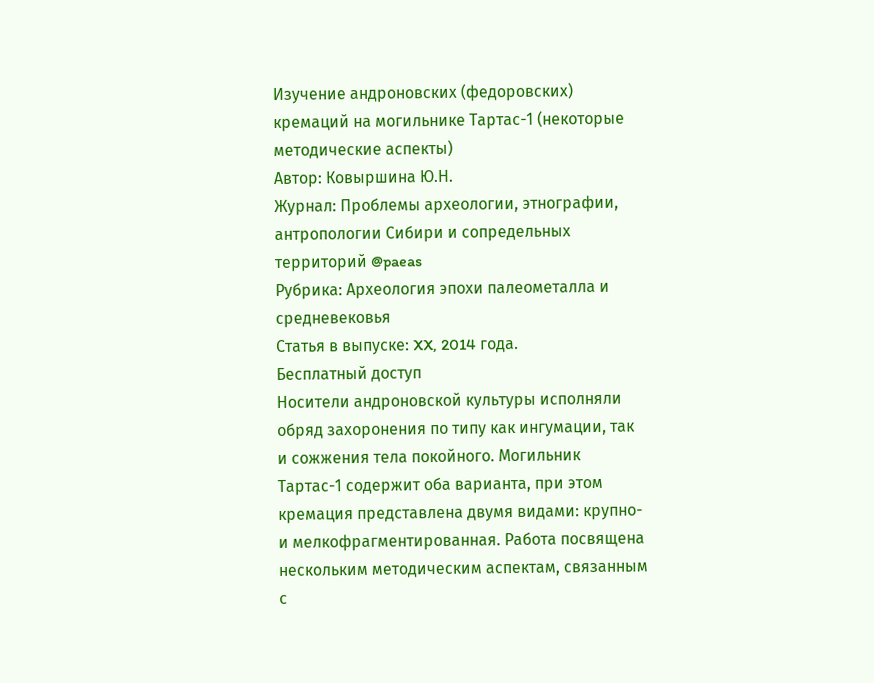Изучение андроновских (федоровских) кремаций на могильнике Тартас-1 (некоторые методические аспекты)
Автор: Ковыршина Ю.Н.
Журнал: Проблемы археологии, этнографии, антропологии Сибири и сопредельных территорий @paeas
Рубрика: Археология эпохи палеометалла и средневековья
Статья в выпуске: XX, 2014 года.
Бесплатный доступ
Носители андроновской культуры исполняли обряд захоронения по типу как ингумации, так и сожжения тела покойного. Могильник Тартас-1 содержит оба варианта, при этом кремация представлена двумя видами: крупно- и мелкофрагментированная. Работа посвящена нескольким методическим аспектам, связанным с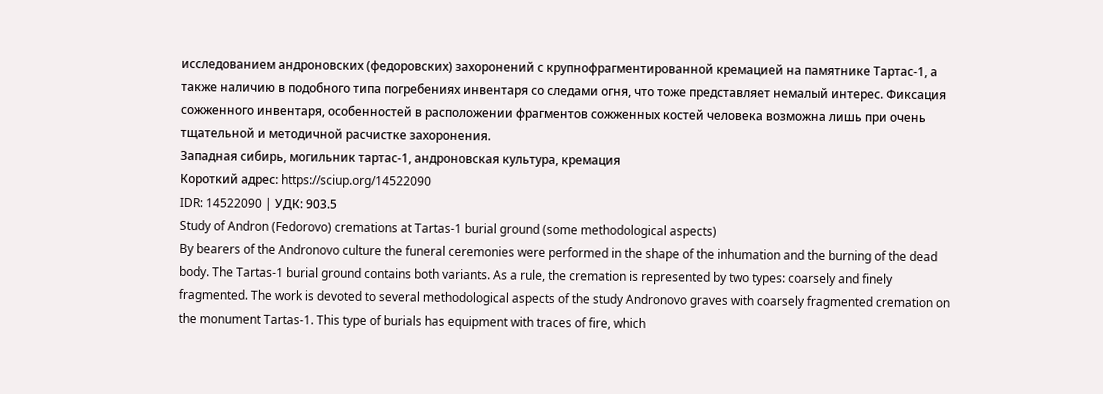исследованием андроновских (федоровских) захоронений с крупнофрагментированной кремацией на памятнике Тартас-1, а также наличию в подобного типа погребениях инвентаря со следами огня, что тоже представляет немалый интерес. Фиксация сожженного инвентаря, особенностей в расположении фрагментов сожженных костей человека возможна лишь при очень тщательной и методичной расчистке захоронения.
Западная сибирь, могильник тартас-1, андроновская культура, кремация
Короткий адрес: https://sciup.org/14522090
IDR: 14522090 | УДК: 903.5
Study of Andron (Fedorovo) cremations at Tartas-1 burial ground (some methodological aspects)
By bearers of the Andronovo culture the funeral ceremonies were performed in the shape of the inhumation and the burning of the dead body. The Tartas-1 burial ground contains both variants. As a rule, the cremation is represented by two types: coarsely and finely fragmented. The work is devoted to several methodological aspects of the study Andronovo graves with coarsely fragmented cremation on the monument Tartas-1. This type of burials has equipment with traces of fire, which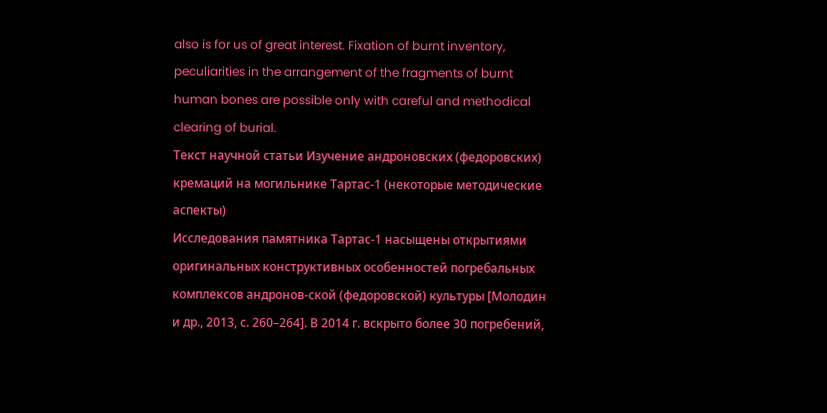also is for us of great interest. Fixation of burnt inventory, peculiarities in the arrangement of the fragments of burnt human bones are possible only with careful and methodical clearing of burial.
Текст научной статьи Изучение андроновских (федоровских) кремаций на могильнике Тартас-1 (некоторые методические аспекты)
Исследования памятника Тартас-1 насыщены открытиями оригинальных конструктивных особенностей погребальных комплексов андронов-ской (федоровской) культуры [Молодин и др., 2013, с. 260–264]. В 2014 г. вскрыто более 30 погребений,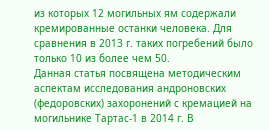из которых 12 могильных ям содержали кремированные останки человека. Для сравнения в 2013 г. таких погребений было только 10 из более чем 50.
Данная статья посвящена методическим аспектам исследования андроновских (федоровских) захоронений с кремацией на могильнике Тартас-1 в 2014 г. В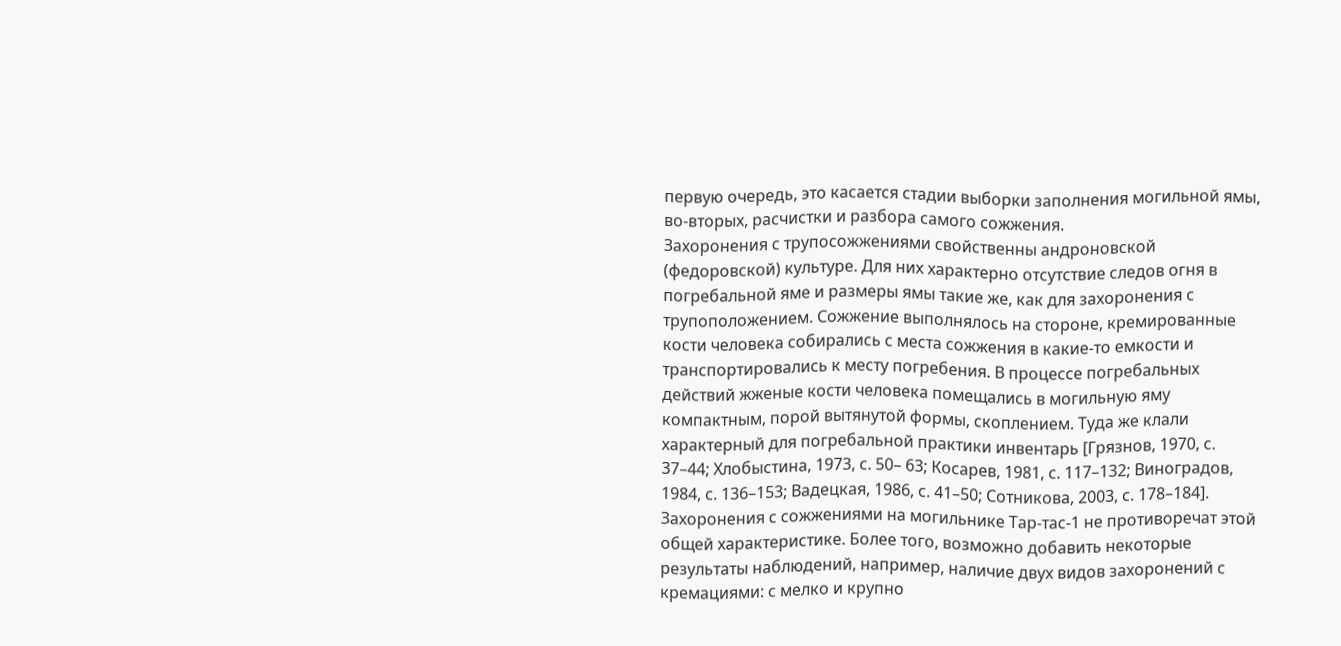первую очередь, это касается стадии выборки заполнения могильной ямы, во-вторых, расчистки и разбора самого сожжения.
Захоронения с трупосожжениями свойственны андроновской (федоровской) культуре. Для них характерно отсутствие следов огня в погребальной яме и размеры ямы такие же, как для захоронения с трупоположением. Сожжение выполнялось на стороне, кремированные кости человека собирались с места сожжения в какие-то емкости и транспортировались к месту погребения. В процессе погребальных действий жженые кости человека помещались в могильную яму компактным, порой вытянутой формы, скоплением. Туда же клали характерный для погребальной практики инвентарь [Грязнов, 1970, с. 37–44; Хлобыстина, 1973, с. 50– 63; Косарев, 1981, с. 117–132; Виноградов, 1984, с. 136–153; Вадецкая, 1986, с. 41–50; Сотникова, 2003, с. 178–184].
Захоронения с сожжениями на могильнике Тар-тас-1 не противоречат этой общей характеристике. Более того, возможно добавить некоторые результаты наблюдений, например, наличие двух видов захоронений с кремациями: с мелко и крупно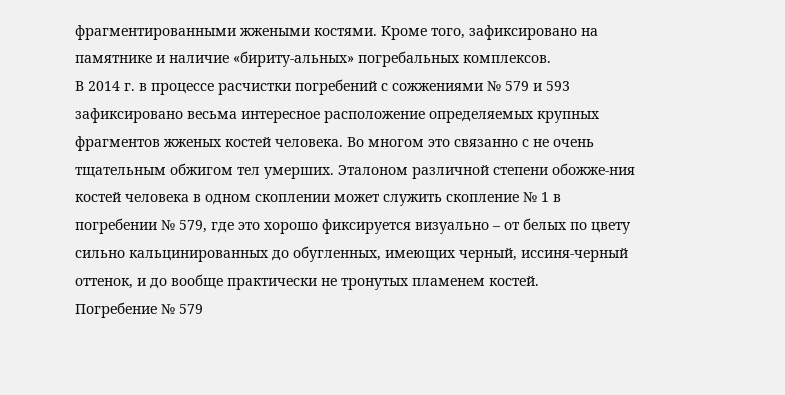фрагментированными жжеными костями. Кроме того, зафиксировано на памятнике и наличие «бириту-альных» погребальных комплексов.
В 2014 г. в процессе расчистки погребений с сожжениями № 579 и 593 зафиксировано весьма интересное расположение определяемых крупных фрагментов жженых костей человека. Во многом это связанно с не очень тщательным обжигом тел умерших. Эталоном различной степени обожже-ния костей человека в одном скоплении может служить скопление № 1 в погребении № 579, где это хорошо фиксируется визуально – от белых по цвету сильно кальцинированных до обугленных, имеющих черный, иссиня-черный оттенок, и до вообще практически не тронутых пламенем костей.
Погребение № 579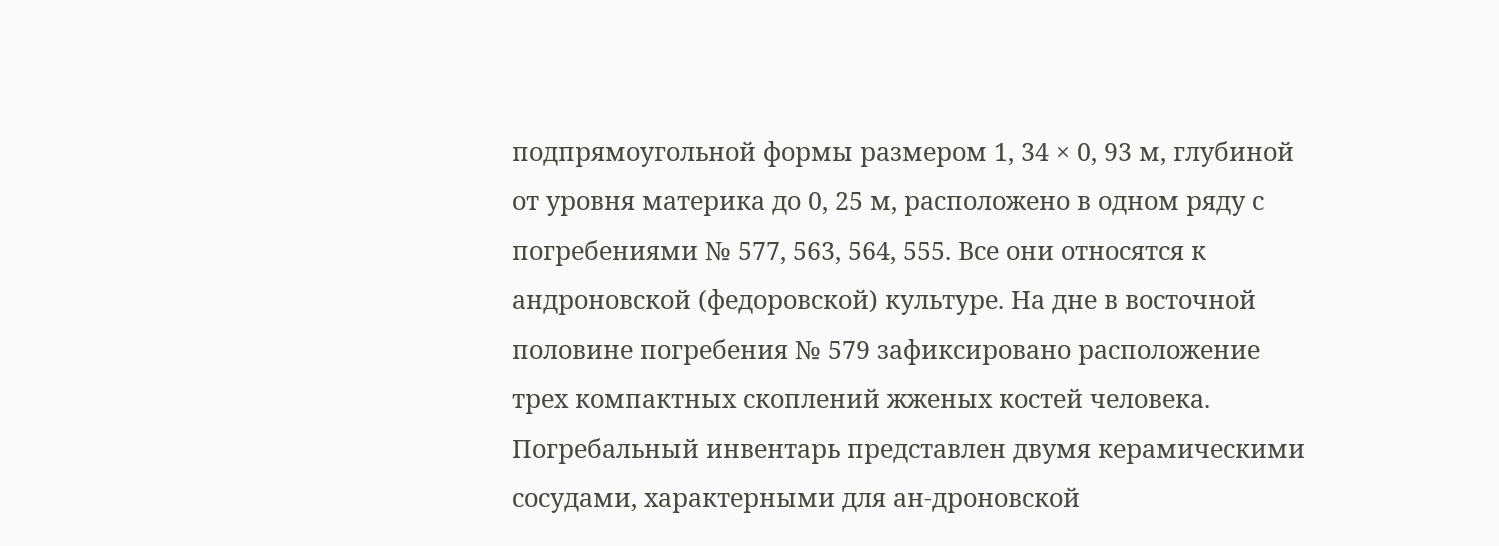подпрямоугольной формы размером 1, 34 × 0, 93 м, глубиной от уровня материка до 0, 25 м, расположено в одном ряду с погребениями № 577, 563, 564, 555. Все они относятся к андроновской (федоровской) культуре. На дне в восточной половине погребения № 579 зафиксировано расположение трех компактных скоплений жженых костей человека. Погребальный инвентарь представлен двумя керамическими сосудами, характерными для ан-дроновской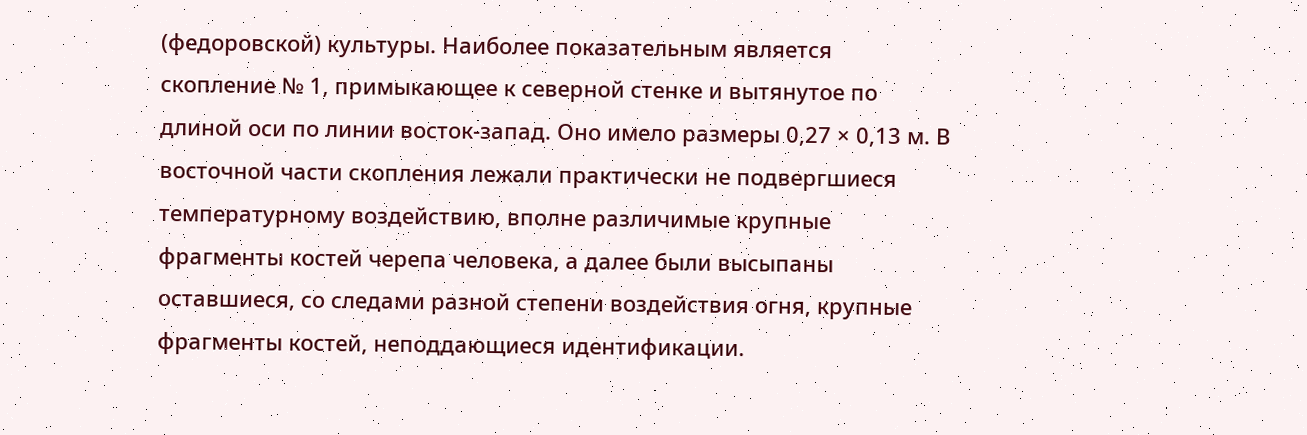(федоровской) культуры. Наиболее показательным является скопление № 1, примыкающее к северной стенке и вытянутое по длиной оси по линии восток-запад. Оно имело размеры 0,27 × 0,13 м. В восточной части скопления лежали практически не подвергшиеся температурному воздействию, вполне различимые крупные фрагменты костей черепа человека, а далее были высыпаны оставшиеся, со следами разной степени воздействия огня, крупные фрагменты костей, неподдающиеся идентификации.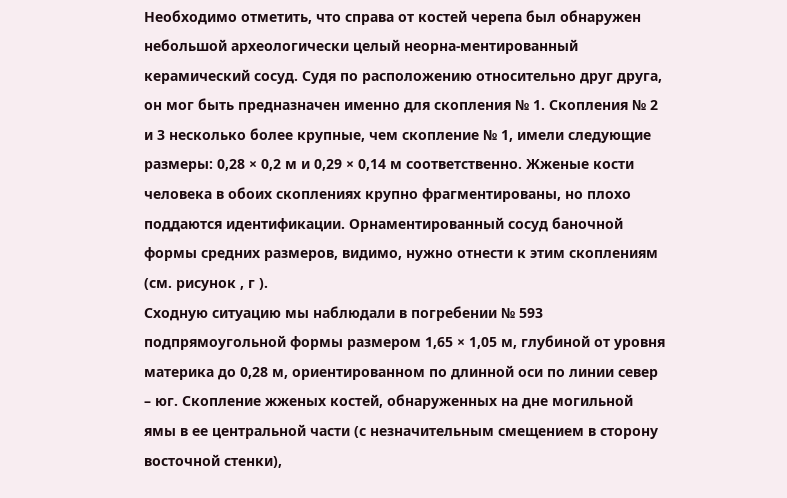Необходимо отметить, что справа от костей черепа был обнаружен небольшой археологически целый неорна-ментированный керамический сосуд. Судя по расположению относительно друг друга, он мог быть предназначен именно для скопления № 1. Скопления № 2 и 3 несколько более крупные, чем скопление № 1, имели следующие размеры: 0,28 × 0,2 м и 0,29 × 0,14 м соответственно. Жженые кости человека в обоих скоплениях крупно фрагментированы, но плохо поддаются идентификации. Орнаментированный сосуд баночной формы средних размеров, видимо, нужно отнести к этим скоплениям (см. рисунок , г ).
Сходную ситуацию мы наблюдали в погребении № 593 подпрямоугольной формы размером 1,65 × 1,05 м, глубиной от уровня материка до 0,28 м, ориентированном по длинной оси по линии север – юг. Скопление жженых костей, обнаруженных на дне могильной ямы в ее центральной части (с незначительным смещением в сторону восточной стенки),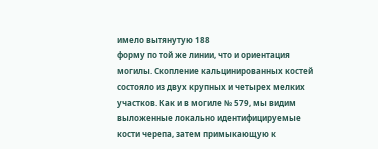имело вытянутую 188
форму по той же линии, что и ориентация могилы. Скопление кальцинированных костей состояло из двух крупных и четырех мелких участков. Как и в могиле № 579, мы видим выложенные локально идентифицируемые кости черепа, затем примыкающую к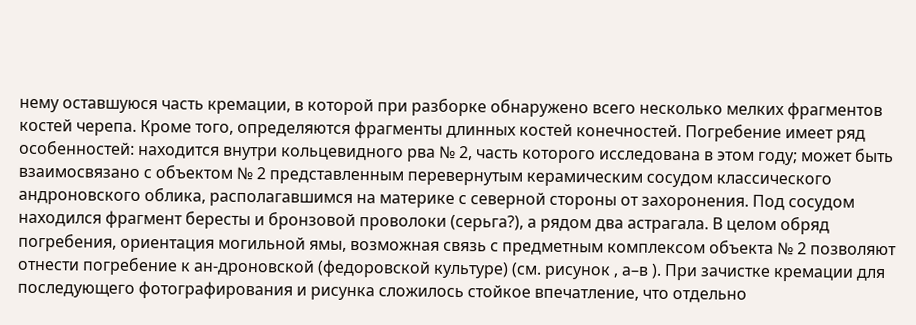нему оставшуюся часть кремации, в которой при разборке обнаружено всего несколько мелких фрагментов костей черепа. Кроме того, определяются фрагменты длинных костей конечностей. Погребение имеет ряд особенностей: находится внутри кольцевидного рва № 2, часть которого исследована в этом году; может быть взаимосвязано с объектом № 2 представленным перевернутым керамическим сосудом классического андроновского облика, располагавшимся на материке с северной стороны от захоронения. Под сосудом находился фрагмент бересты и бронзовой проволоки (серьга?), а рядом два астрагала. В целом обряд погребения, ориентация могильной ямы, возможная связь с предметным комплексом объекта № 2 позволяют отнести погребение к ан-дроновской (федоровской культуре) (см. рисунок , а–в ). При зачистке кремации для последующего фотографирования и рисунка сложилось стойкое впечатление, что отдельно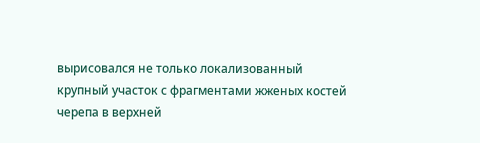вырисовался не только локализованный крупный участок с фрагментами жженых костей черепа в верхней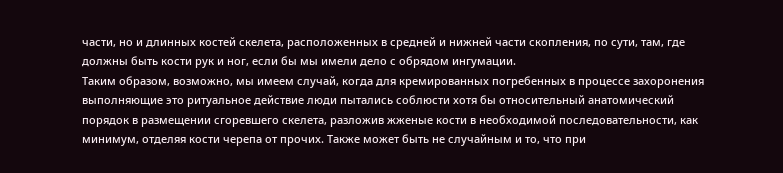части, но и длинных костей скелета, расположенных в средней и нижней части скопления, по сути, там, где должны быть кости рук и ног, если бы мы имели дело с обрядом ингумации.
Таким образом, возможно, мы имеем случай, когда для кремированных погребенных в процессе захоронения выполняющие это ритуальное действие люди пытались соблюсти хотя бы относительный анатомический порядок в размещении сгоревшего скелета, разложив жженые кости в необходимой последовательности, как минимум, отделяя кости черепа от прочих. Также может быть не случайным и то, что при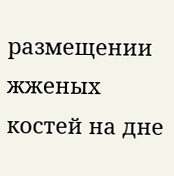размещении жженых костей на дне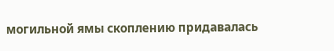могильной ямы скоплению придавалась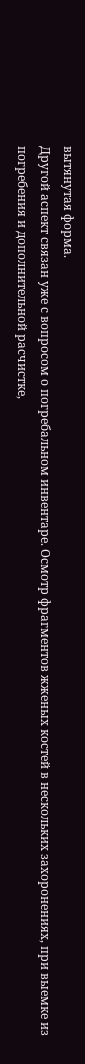вытянутая форма.
Другой аспект связан уже с вопросом о погребальном инвентаре. Осмотр фрагментов жженых костей в нескольких захоронениях, при выемке из погребения и дополнительной расчистке,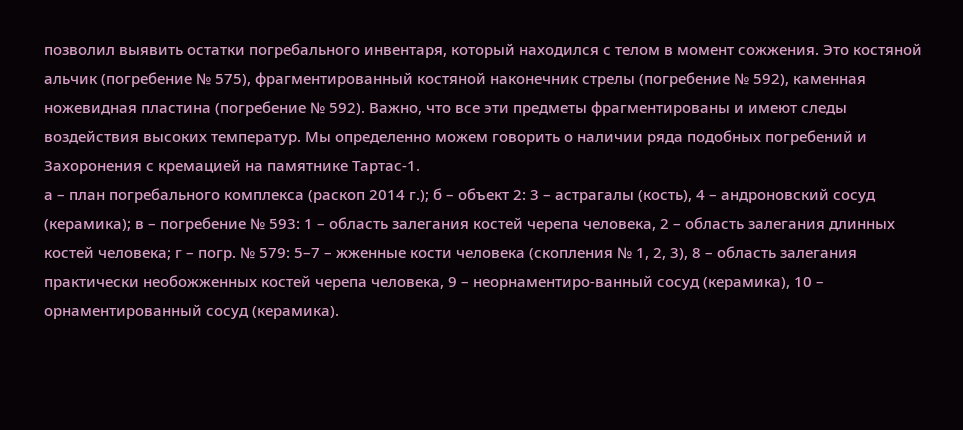позволил выявить остатки погребального инвентаря, который находился с телом в момент сожжения. Это костяной альчик (погребение № 575), фрагментированный костяной наконечник стрелы (погребение № 592), каменная ножевидная пластина (погребение № 592). Важно, что все эти предметы фрагментированы и имеют следы воздействия высоких температур. Мы определенно можем говорить о наличии ряда подобных погребений и
Захоронения с кремацией на памятнике Тартас-1.
а – план погребального комплекса (раскоп 2014 г.); б – объект 2: 3 – астрагалы (кость), 4 – андроновский сосуд (керамика); в – погребение № 593: 1 – область залегания костей черепа человека, 2 – область залегания длинных костей человека; г – погр. № 579: 5–7 – жженные кости человека (скопления № 1, 2, 3), 8 – область залегания практически необожженных костей черепа человека, 9 – неорнаментиро-ванный сосуд (керамика), 10 – орнаментированный сосуд (керамика).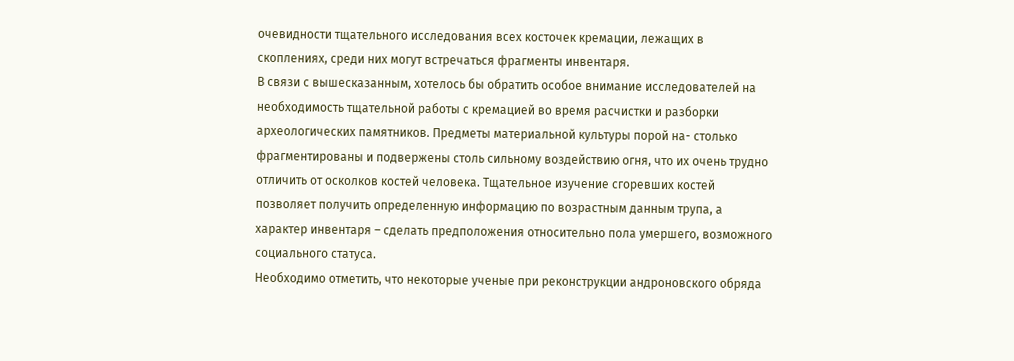очевидности тщательного исследования всех косточек кремации, лежащих в скоплениях, среди них могут встречаться фрагменты инвентаря.
В связи с вышесказанным, хотелось бы обратить особое внимание исследователей на необходимость тщательной работы с кремацией во время расчистки и разборки археологических памятников. Предметы материальной культуры порой на- столько фрагментированы и подвержены столь сильному воздействию огня, что их очень трудно отличить от осколков костей человека. Тщательное изучение сгоревших костей позволяет получить определенную информацию по возрастным данным трупа, а характер инвентаря – сделать предположения относительно пола умершего, возможного социального статуса.
Необходимо отметить, что некоторые ученые при реконструкции андроновского обряда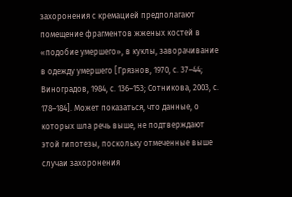захоронения с кремацией предполагают помещение фрагментов жженых костей в «подобие умершего», в куклы, заворачивание в одежду умершего [Грязнов, 1970, с. 37–44; Виноградов, 1984, с. 136–153; Сотникова, 2003, с. 178–184]. Может показаться, что данные, о которых шла речь выше, не подтверждают этой гипотезы, поскольку отмеченные выше случаи захоронения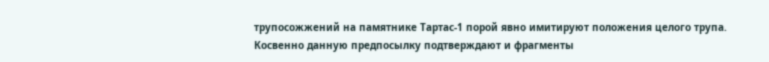трупосожжений на памятнике Тартас-1 порой явно имитируют положения целого трупа. Косвенно данную предпосылку подтверждают и фрагменты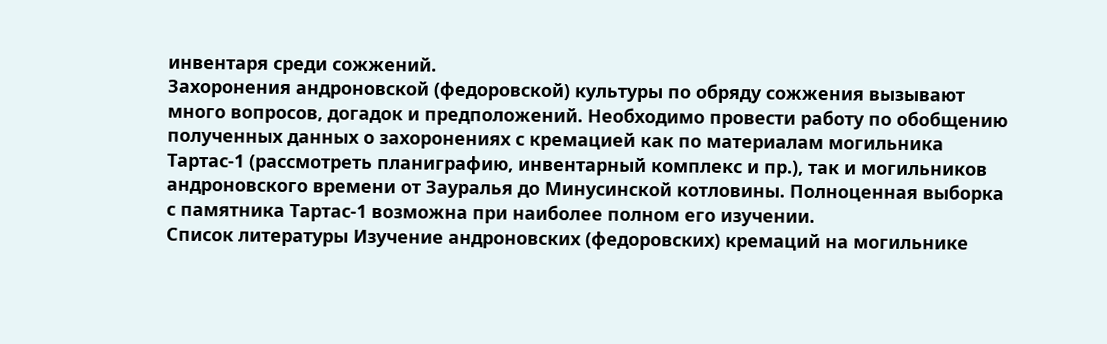инвентаря среди сожжений.
Захоронения андроновской (федоровской) культуры по обряду сожжения вызывают много вопросов, догадок и предположений. Необходимо провести работу по обобщению полученных данных о захоронениях с кремацией как по материалам могильника Тартас-1 (рассмотреть планиграфию, инвентарный комплекс и пр.), так и могильников андроновского времени от Зауралья до Минусинской котловины. Полноценная выборка с памятника Тартас-1 возможна при наиболее полном его изучении.
Список литературы Изучение андроновских (федоровских) кремаций на могильнике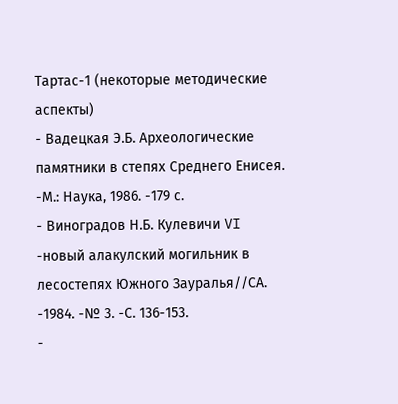Тартас-1 (некоторые методические аспекты)
- Вадецкая Э.Б. Археологические памятники в степях Среднего Енисея. -М.: Наука, 1986. -179 с.
- Виноградов Н.Б. Кулевичи VI -новый алакулский могильник в лесостепях Южного Зауралья//СА. -1984. -№ 3. -С. 136-153.
-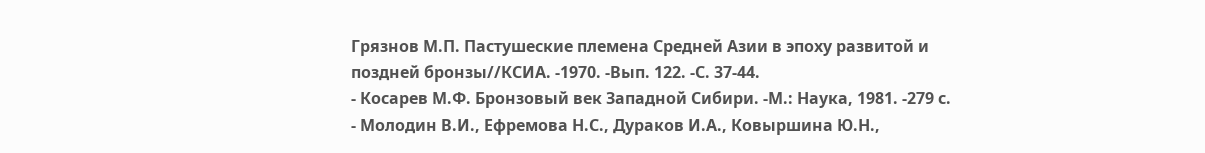Грязнов М.П. Пастушеские племена Средней Азии в эпоху развитой и поздней бронзы//КСИА. -1970. -Вып. 122. -С. 37-44.
- Косарев М.Ф. Бронзовый век Западной Сибири. -М.: Наука, 1981. -279 с.
- Молодин В.И., Ефремова Н.С., Дураков И.А., Ковыршина Ю.Н.,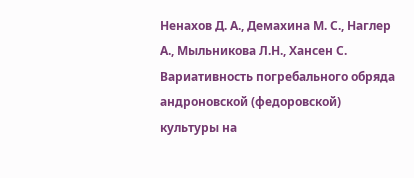Ненахов Д. А., Демахина М. С., Наглер А., Мыльникова Л.Н., Хансен С. Вариативность погребального обряда андроновской (федоровской) культуры на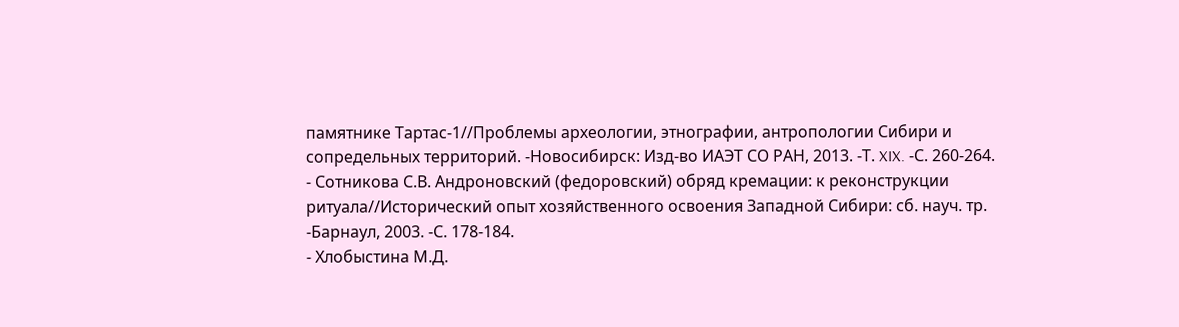памятнике Тартас-1//Проблемы археологии, этнографии, антропологии Сибири и сопредельных территорий. -Новосибирск: Изд-во ИАЭТ СО РАН, 2013. -Т. XIX. -С. 260-264.
- Сотникова С.В. Андроновский (федоровский) обряд кремации: к реконструкции ритуала//Исторический опыт хозяйственного освоения Западной Сибири: сб. науч. тр. -Барнаул, 2003. -С. 178-184.
- Хлобыстина М.Д.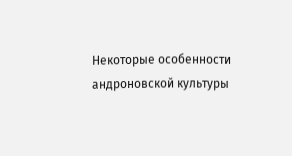Некоторые особенности андроновской культуры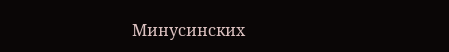Минусинских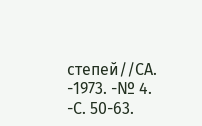степей//СА. -1973. -№ 4. -С. 50-63.